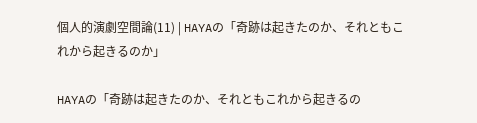個人的演劇空間論(11) | HAYAの「奇跡は起きたのか、それともこれから起きるのか」

HAYAの「奇跡は起きたのか、それともこれから起きるの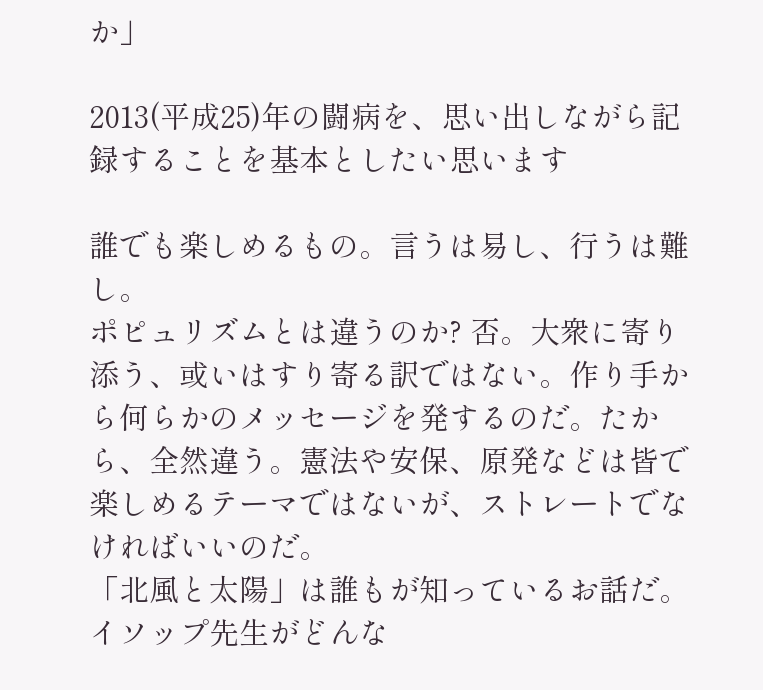か」

2013(平成25)年の闘病を、思い出しながら記録することを基本としたい思います

誰でも楽しめるもの。言うは易し、行うは難し。
ポピュリズムとは違うのか? 否。大衆に寄り添う、或いはすり寄る訳ではない。作り手から何らかのメッセージを発するのだ。たから、全然違う。憲法や安保、原発などは皆で楽しめるテーマではないが、ストレートでなければいいのだ。
「北風と太陽」は誰もが知っているお話だ。イソップ先生がどんな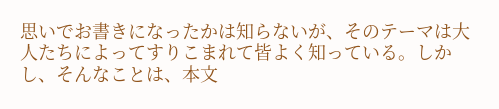思いでお書きになったかは知らないが、そのテーマは大人たちによってすりこまれて皆よく知っている。しかし、そんなことは、本文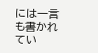には一言も書かれてい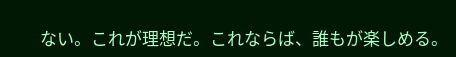ない。これが理想だ。これならば、誰もが楽しめる。